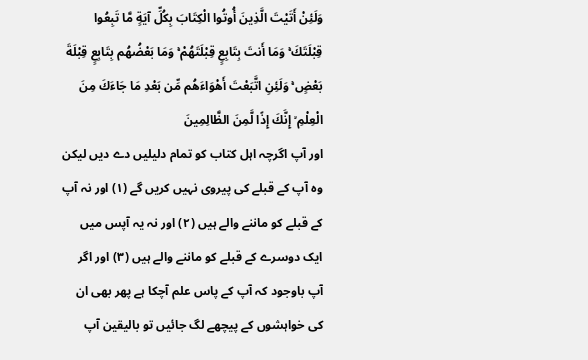وَلَئِنْ أَتَيْتَ الَّذِينَ أُوتُوا الْكِتَابَ بِكُلِّ آيَةٍ مَّا تَبِعُوا قِبْلَتَكَ ۚ وَمَا أَنتَ بِتَابِعٍ قِبْلَتَهُمْ ۚ وَمَا بَعْضُهُم بِتَابِعٍ قِبْلَةَ بَعْضٍ ۚ وَلَئِنِ اتَّبَعْتَ أَهْوَاءَهُم مِّن بَعْدِ مَا جَاءَكَ مِنَ الْعِلْمِ ۙ إِنَّكَ إِذًا لَّمِنَ الظَّالِمِينَ
اور آپ اگرچہ اہل کتاب کو تمام دلیلیں دے دیں لیکن وہ آپ کے قبلے کی پیروی نہیں کریں گے (١) اور نہ آپ کے قبلے کو ماننے والے ہیں (٢) اور نہ یہ آپس میں ایک دوسرے کے قبلے کو ماننے والے ہیں (٣) اور اگر آپ باوجود کہ آپ کے پاس علم آچکا ہے پھر بھی ان کی خواہشوں کے پیچھے لگ جائیں تو بالیقین آپ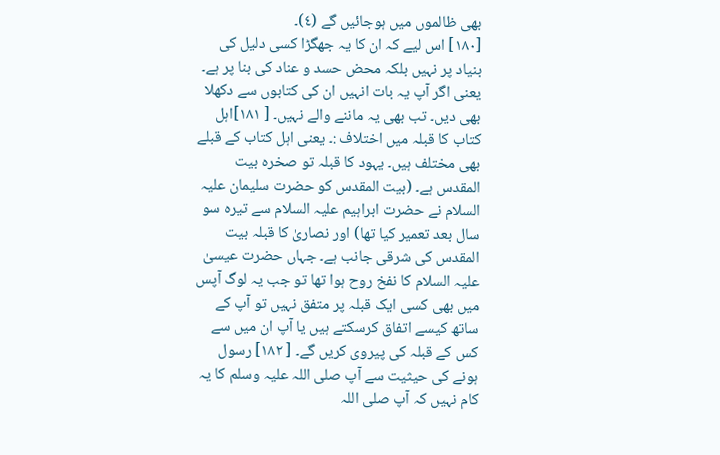بھی ظالموں میں ہوجائیں گے (٤)۔
[١٨٠] اس لیے کہ ان کا یہ جھگڑا کسی دلیل کی بنیاد پر نہیں بلکہ محض حسد و عناد کی بنا پر ہے۔ یعنی اگر آپ یہ بات انہیں ان کی کتابوں سے دکھلا بھی دیں۔ تب بھی یہ ماننے والے نہیں۔ [ ١٨١]اہل کتاب کا قبلہ میں اختلاف :۔ یعنی اہل کتاب کے قبلے بھی مختلف ہیں۔ یہود کا قبلہ تو صخرہ بیت المقدس ہے۔ (بیت المقدس کو حضرت سلیمان علیہ السلام نے حضرت ابراہیم علیہ السلام سے تیرہ سو سال بعد تعمیر کیا تھا) اور نصاریٰ کا قبلہ بیت المقدس کی شرقی جانب ہے۔ جہاں حضرت عیسیٰ علیہ السلام کا نفخ روح ہوا تھا تو جب یہ لوگ آپس میں بھی کسی ایک قبلہ پر متفق نہیں تو آپ کے ساتھ کیسے اتفاق کرسکتے ہیں یا آپ ان میں سے کس کے قبلہ کی پیروی کریں گے۔ [ ١٨٢] رسول ہونے کی حیثیت سے آپ صلی اللہ علیہ وسلم کا یہ کام نہیں کہ آپ صلی اللہ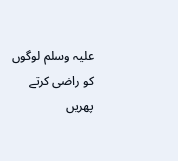علیہ وسلم لوگوں کو راضی کرتے پھریں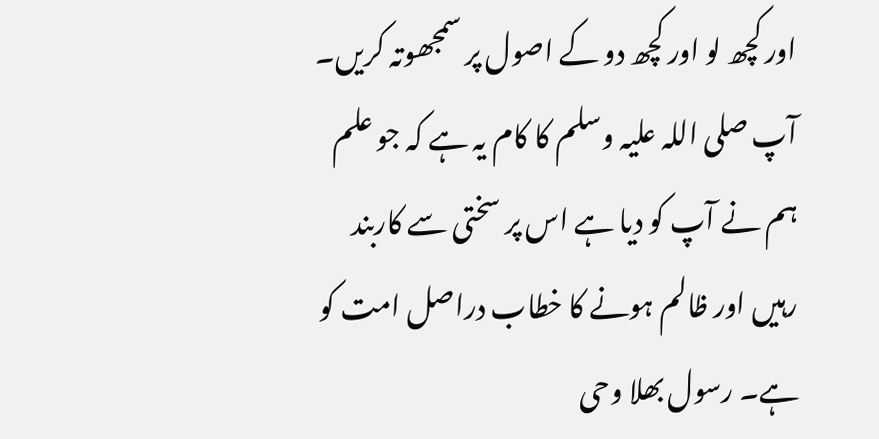اور کچھ لو اور کچھ دو کے اصول پر سمجھوتہ کریں۔ آپ صلی اللہ علیہ وسلم کا کام یہ ہے کہ جو علم ہم نے آپ کو دیا ہے اس پر سختی سے کاربند رہیں اور ظالم ہونے کا خطاب دراصل امت کو ہے۔ رسول بھلا وحی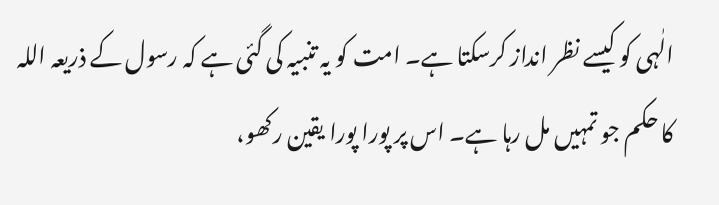الٰہی کو کیسے نظر انداز کرسکتا ہے۔ امت کو یہ تنبیہ کی گئی ہے کہ رسول کے ذریعہ اللہ کا حکم جو تمہیں مل رہا ہے۔ اس پر پورا پورا یقین رکھو،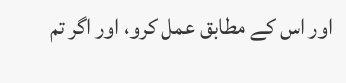اور اس کے مطابق عمل کرو، اور اگر تم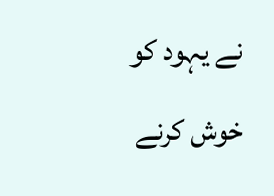نے یہود کو خوش کرنے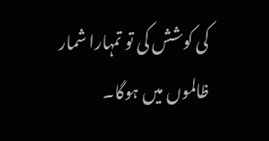کی کوشش کی تو تمہارا شمار ظالموں میں ہوگا۔